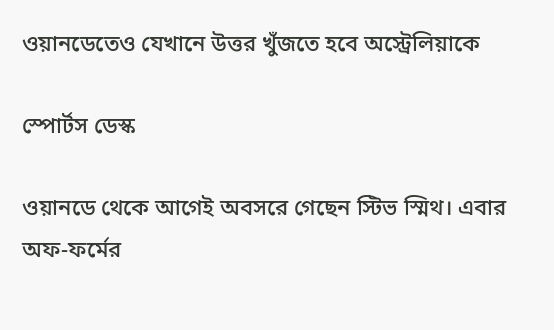ওয়ানডেতেও যেখানে উত্তর খুঁজতে হবে অস্ট্রেলিয়াকে

স্পোর্টস ডেস্ক

ওয়ানডে থেকে আগেই অবসরে গেছেন স্টিভ স্মিথ। এবার অফ-ফর্মের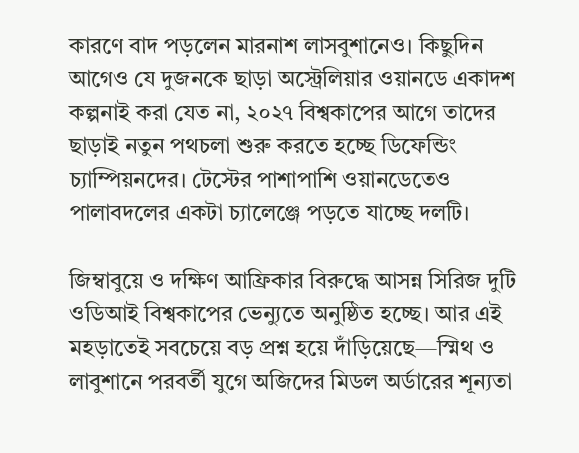কারণে বাদ পড়লেন মারনাশ লাসবুশানেও। কিছুদিন আগেও যে দুজনকে ছাড়া অস্ট্রেলিয়ার ওয়ানডে একাদশ কল্পনাই করা যেত না, ২০২৭ বিশ্বকাপের আগে তাদের ছাড়াই নতুন পথচলা শুরু করতে হচ্ছে ডিফেন্ডিং চ্যাম্পিয়নদের। টেস্টের পাশাপাশি ওয়ানডেতেও পালাবদলের একটা চ্যালেঞ্জে পড়তে যাচ্ছে দলটি।

জিম্বাবুয়ে ও দক্ষিণ আফ্রিকার বিরুদ্ধে আসন্ন সিরিজ দুটি ওডিআই বিশ্বকাপের ভেন্যুতে অনুষ্ঠিত হচ্ছে। আর এই মহড়াতেই সবচেয়ে বড় প্রশ্ন হয়ে দাঁড়িয়েছে—স্মিথ ও লাবুশানে পরবর্তী যুগে অজিদের মিডল অর্ডারের শূন্যতা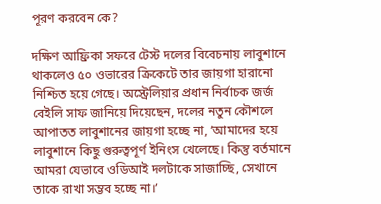পূরণ করবেন কে?

দক্ষিণ আফ্রিকা সফরে টেস্ট দলের বিবেচনায় লাবুশানে থাকলেও ৫০ ওভারের ক্রিকেটে তার জায়গা হারানো নিশ্চিত হয়ে গেছে। অস্ট্রেলিয়ার প্রধান নির্বাচক জর্জ বেইলি সাফ জানিয়ে দিয়েছেন, দলের নতুন কৌশলে আপাতত লাবুশানের জায়গা হচ্ছে না, ‘আমাদের হয়ে লাবুশানে কিছু গুরুত্বপূর্ণ ইনিংস খেলেছে। কিন্তু বর্তমানে আমরা যেভাবে ওডিআই দলটাকে সাজাচ্ছি, সেখানে তাকে রাখা সম্ভব হচ্ছে না।’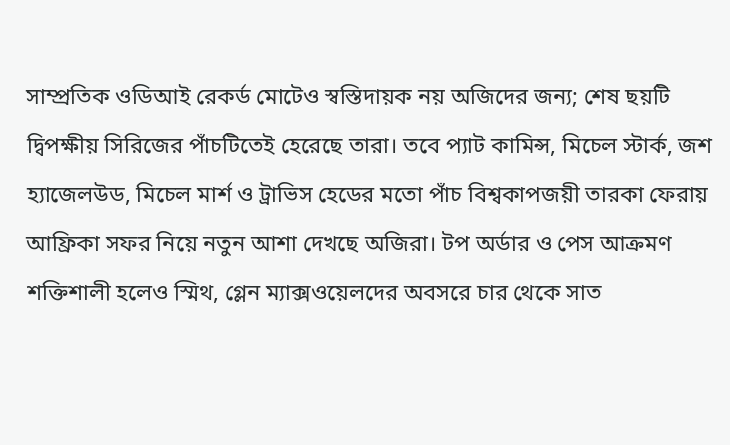সাম্প্রতিক ওডিআই রেকর্ড মোটেও স্বস্তিদায়ক নয় অজিদের জন্য; শেষ ছয়টি দ্বিপক্ষীয় সিরিজের পাঁচটিতেই হেরেছে তারা। তবে প্যাট কামিন্স, মিচেল স্টার্ক, জশ হ্যাজেলউড, মিচেল মার্শ ও ট্রাভিস হেডের মতো পাঁচ বিশ্বকাপজয়ী তারকা ফেরায় আফ্রিকা সফর নিয়ে নতুন আশা দেখছে অজিরা। টপ অর্ডার ও পেস আক্রমণ শক্তিশালী হলেও স্মিথ, গ্লেন ম্যাক্সওয়েলদের অবসরে চার থেকে সাত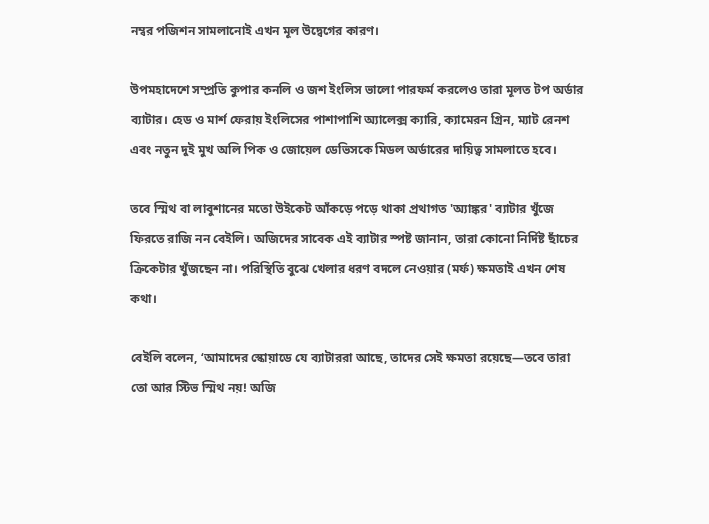নম্বর পজিশন সামলানোই এখন মূল উদ্বেগের কারণ।

উপমহাদেশে সম্প্রতি কুপার কনলি ও জশ ইংলিস ভালো পারফর্ম করলেও তারা মূলত টপ অর্ডার ব্যাটার। হেড ও মার্শ ফেরায় ইংলিসের পাশাপাশি অ্যালেক্স ক্যারি, ক্যামেরন গ্রিন, ম্যাট রেনশ এবং নতুন দুই মুখ অলি পিক ও জোয়েল ডেভিসকে মিডল অর্ডারের দায়িত্ব সামলাতে হবে।

তবে স্মিথ বা লাবুশানের মতো উইকেট আঁকড়ে পড়ে থাকা প্রথাগত 'অ্যাঙ্কর' ব্যাটার খুঁজে ফিরতে রাজি নন বেইলি। অজিদের সাবেক এই ব্যাটার স্পষ্ট জানান, তারা কোনো নির্দিষ্ট ছাঁচের ক্রিকেটার খুঁজছেন না। পরিস্থিতি বুঝে খেলার ধরণ বদলে নেওয়ার (মর্ফ) ক্ষমতাই এখন শেষ কথা।

বেইলি বলেন, ‘আমাদের স্কোয়াডে যে ব্যাটাররা আছে, তাদের সেই ক্ষমতা রয়েছে—তবে তারা তো আর স্টিভ স্মিথ নয়! অজি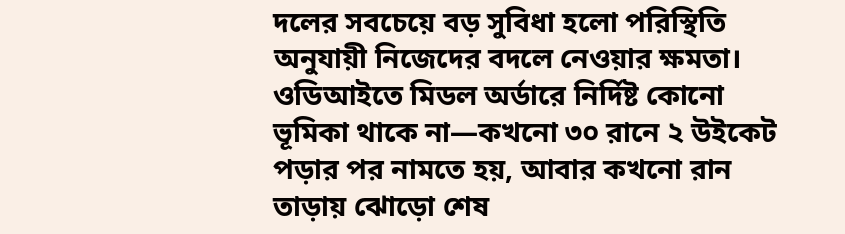দলের সবচেয়ে বড় সুবিধা হলো পরিস্থিতি অনুযায়ী নিজেদের বদলে নেওয়ার ক্ষমতা। ওডিআইতে মিডল অর্ডারে নির্দিষ্ট কোনো ভূমিকা থাকে না—কখনো ৩০ রানে ২ উইকেট পড়ার পর নামতে হয়, আবার কখনো রান তাড়ায় ঝোড়ো শেষ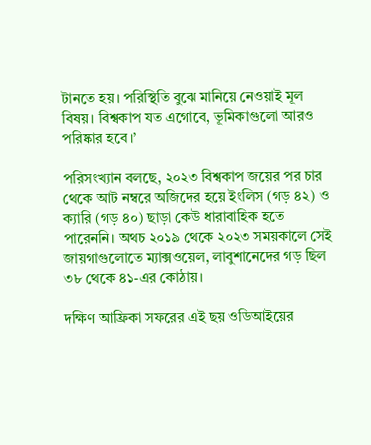টানতে হয়। পরিস্থিতি বুঝে মানিয়ে নেওয়াই মূল বিষয়। বিশ্বকাপ যত এগোবে, ভূমিকাগুলো আরও পরিষ্কার হবে।’

পরিসংখ্যান বলছে, ২০২৩ বিশ্বকাপ জয়ের পর চার থেকে আট নম্বরে অজিদের হয়ে ইংলিস (গড় ৪২) ও ক্যারি (গড় ৪০) ছাড়া কেউ ধারাবাহিক হতে পারেননি। অথচ ২০১৯ থেকে ২০২৩ সময়কালে সেই জায়গাগুলোতে ম্যাক্সওয়েল, লাবুশানেদের গড় ছিল ৩৮ থেকে ৪১-এর কোঠায়।

দক্ষিণ আফ্রিকা সফরের এই ছয় ওডিআইয়ের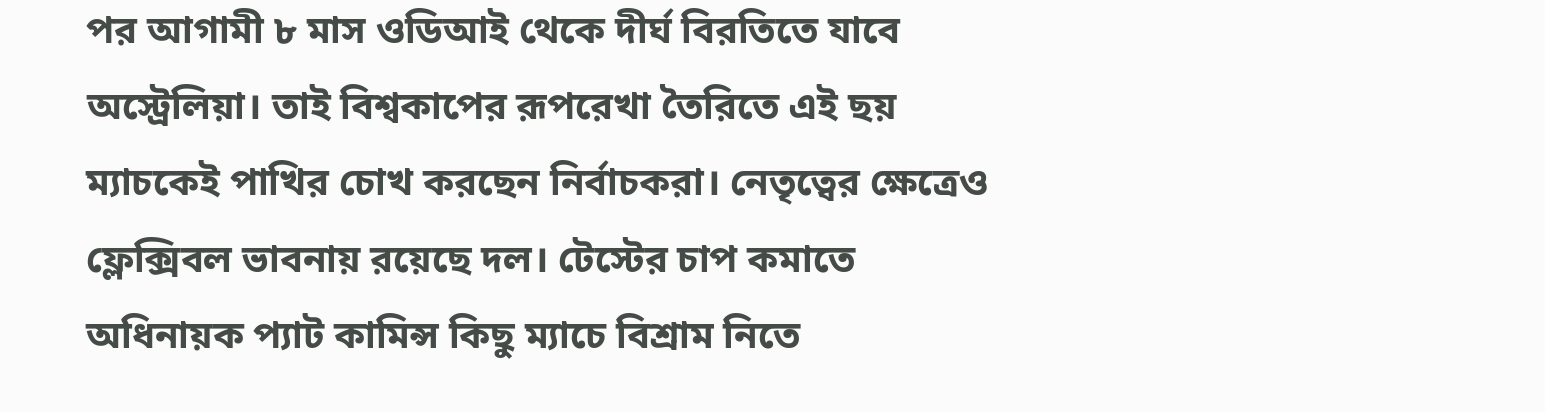পর আগামী ৮ মাস ওডিআই থেকে দীর্ঘ বিরতিতে যাবে অস্ট্রেলিয়া। তাই বিশ্বকাপের রূপরেখা তৈরিতে এই ছয় ম্যাচকেই পাখির চোখ করছেন নির্বাচকরা। নেতৃত্বের ক্ষেত্রেও ফ্লেক্সিবল ভাবনায় রয়েছে দল। টেস্টের চাপ কমাতে অধিনায়ক প্যাট কামিন্স কিছু ম্যাচে বিশ্রাম নিতে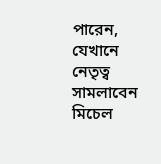পারেন, যেখানে নেতৃত্ব সামলাবেন মিচেল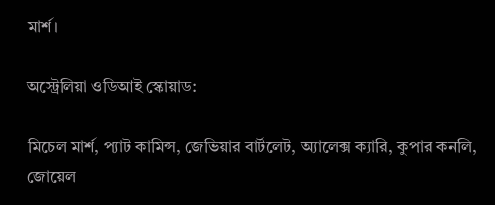মার্শ।

অস্ট্রেলিয়া ওডিআই স্কোয়াড:

মিচেল মার্শ, প্যাট কামিন্স, জেভিয়ার বার্টলেট, অ্যালেক্স ক্যারি, কুপার কনলি, জোয়েল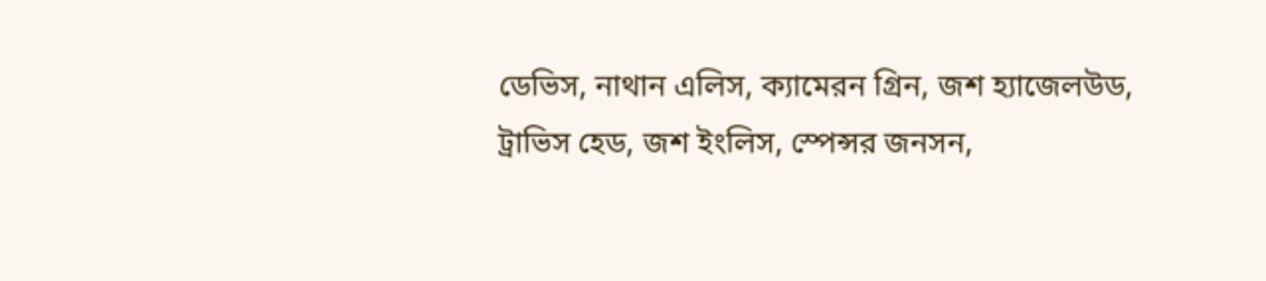ডেভিস, নাথান এলিস, ক্যামেরন গ্রিন, জশ হ্যাজেলউড, ট্রাভিস হেড, জশ ইংলিস, স্পেন্সর জনসন,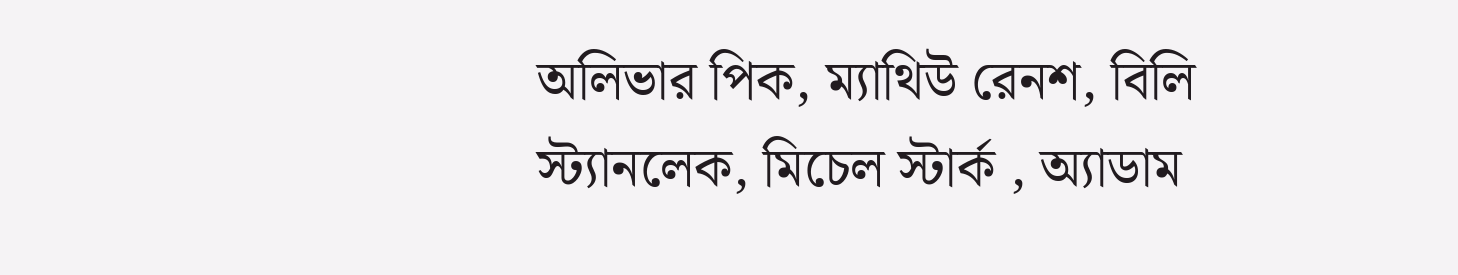অলিভার পিক, ম্যাথিউ রেনশ, বিলি স্ট্যানলেক, মিচেল স্টার্ক , অ্যাডাম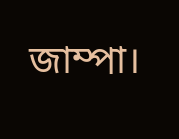জাম্পা।